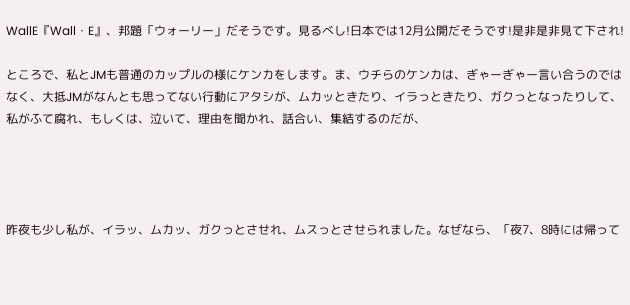WallE『Wall・E』、邦題「ウォーリー」だそうです。見るべし!日本では12月公開だそうです!是非是非見て下され!

ところで、私とJMも普通のカップルの様にケンカをします。ま、ウチらのケンカは、ぎゃーぎゃー言い合うのではなく、大抵JMがなんとも思ってない行動にアタシが、ムカッときたり、イラっときたり、ガクっとなったりして、私がふて腐れ、もしくは、泣いて、理由を聞かれ、話合い、集結するのだが、




昨夜も少し私が、イラッ、ムカッ、ガクっとさせれ、ムスっとさせられました。なぜなら、「夜7、8時には帰って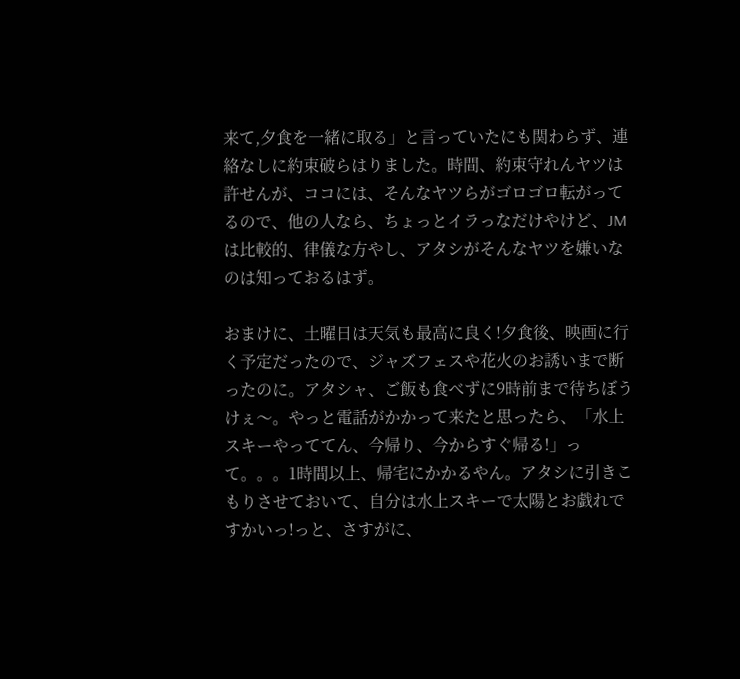来て,夕食を一緒に取る」と言っていたにも関わらず、連絡なしに約束破らはりました。時間、約束守れんヤツは許せんが、ココには、そんなヤツらがゴロゴロ転がってるので、他の人なら、ちょっとイラっなだけやけど、JMは比較的、律儀な方やし、アタシがそんなヤツを嫌いなのは知っておるはず。

おまけに、土曜日は天気も最高に良く!夕食後、映画に行く予定だったので、ジャズフェスや花火のお誘いまで断ったのに。アタシャ、ご飯も食べずに9時前まで待ちぼうけぇ〜。やっと電話がかかって来たと思ったら、「水上スキーやっててん、今帰り、今からすぐ帰る!」って。。。1時間以上、帰宅にかかるやん。アタシに引きこもりさせておいて、自分は水上スキーで太陽とお戯れですかいっ!っと、さすがに、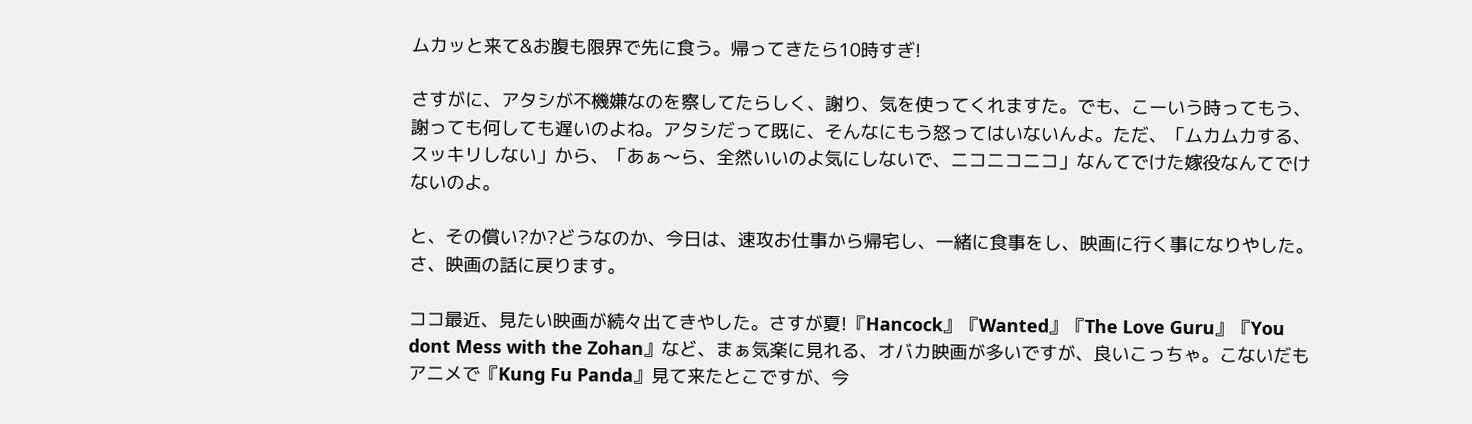ムカッと来て&お腹も限界で先に食う。帰ってきたら10時すぎ!

さすがに、アタシが不機嫌なのを察してたらしく、謝り、気を使ってくれますた。でも、こーいう時ってもう、謝っても何しても遅いのよね。アタシだって既に、そんなにもう怒ってはいないんよ。ただ、「ムカムカする、スッキリしない」から、「あぁ〜ら、全然いいのよ気にしないで、ニコニコニコ」なんてでけた嫁役なんてでけないのよ。

と、その償い?か?どうなのか、今日は、速攻お仕事から帰宅し、一緒に食事をし、映画に行く事になりやした。さ、映画の話に戻ります。

ココ最近、見たい映画が続々出てきやした。さすが夏!『Hancock』『Wanted』『The Love Guru』『You dont Mess with the Zohan』など、まぁ気楽に見れる、オバカ映画が多いですが、良いこっちゃ。こないだもアニメで『Kung Fu Panda』見て来たとこですが、今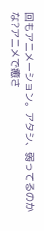回もアニメーション。アタシ、弱ってるのかな?アニメで癒さ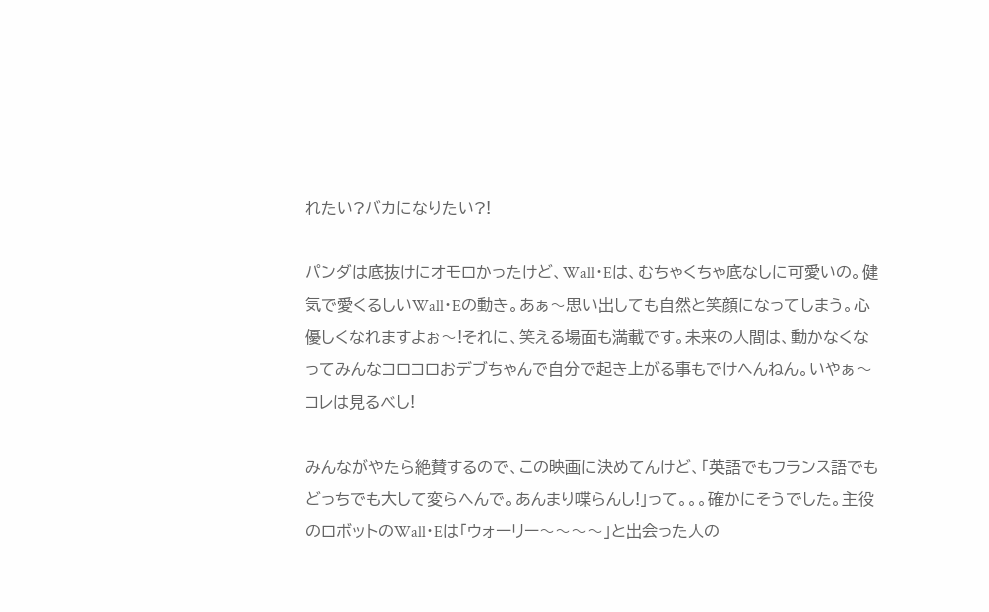れたい?バカになりたい?!

パンダは底抜けにオモロかったけど、Wall・Eは、むちゃくちゃ底なしに可愛いの。健気で愛くるしいWall・Eの動き。あぁ〜思い出しても自然と笑顔になってしまう。心優しくなれますよぉ〜!それに、笑える場面も満載です。未来の人間は、動かなくなってみんなコロコロおデブちゃんで自分で起き上がる事もでけへんねん。いやぁ〜コレは見るべし!

みんながやたら絶賛するので、この映画に決めてんけど、「英語でもフランス語でもどっちでも大して変らへんで。あんまり喋らんし!」って。。。確かにそうでした。主役のロボットのWall・Eは「ウォーリー〜〜〜〜」と出会った人の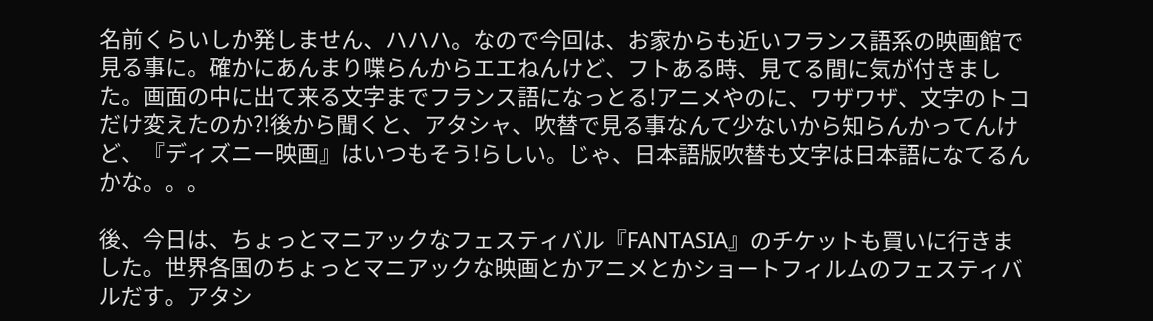名前くらいしか発しません、ハハハ。なので今回は、お家からも近いフランス語系の映画館で見る事に。確かにあんまり喋らんからエエねんけど、フトある時、見てる間に気が付きました。画面の中に出て来る文字までフランス語になっとる!アニメやのに、ワザワザ、文字のトコだけ変えたのか?!後から聞くと、アタシャ、吹替で見る事なんて少ないから知らんかってんけど、『ディズニー映画』はいつもそう!らしい。じゃ、日本語版吹替も文字は日本語になてるんかな。。。

後、今日は、ちょっとマニアックなフェスティバル『FANTASIA』のチケットも買いに行きました。世界各国のちょっとマニアックな映画とかアニメとかショートフィルムのフェスティバルだす。アタシ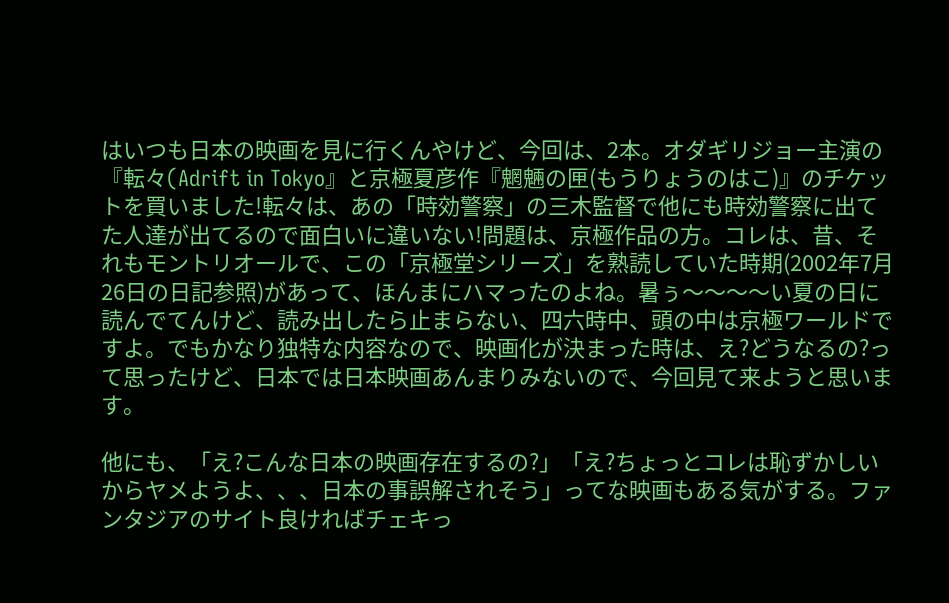はいつも日本の映画を見に行くんやけど、今回は、2本。オダギリジョー主演の『転々(Adrift in Tokyo』と京極夏彦作『魍魎の匣(もうりょうのはこ)』のチケットを買いました!転々は、あの「時効警察」の三木監督で他にも時効警察に出てた人達が出てるので面白いに違いない!問題は、京極作品の方。コレは、昔、それもモントリオールで、この「京極堂シリーズ」を熟読していた時期(2002年7月26日の日記参照)があって、ほんまにハマったのよね。暑ぅ〜〜〜〜い夏の日に読んでてんけど、読み出したら止まらない、四六時中、頭の中は京極ワールドですよ。でもかなり独特な内容なので、映画化が決まった時は、え?どうなるの?って思ったけど、日本では日本映画あんまりみないので、今回見て来ようと思います。

他にも、「え?こんな日本の映画存在するの?」「え?ちょっとコレは恥ずかしいからヤメようよ、、、日本の事誤解されそう」ってな映画もある気がする。ファンタジアのサイト良ければチェキっ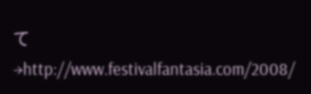て→http://www.festivalfantasia.com/2008/